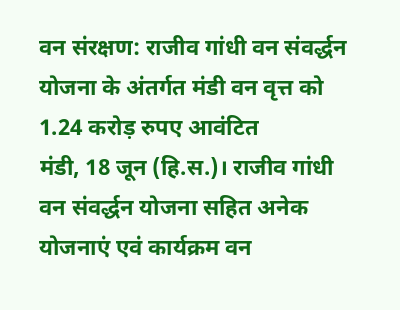वन संरक्षण: राजीव गांधी वन संवर्द्धन योजना के अंतर्गत मंडी वन वृत्त को 1.24 करोड़ रुपए आवंटित
मंडी, 18 जून (हि.स.)। राजीव गांधी वन संवर्द्धन योजना सहित अनेक योजनाएं एवं कार्यक्रम वन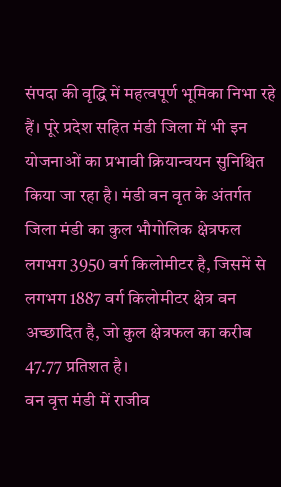संपदा की वृद्धि में महत्वपूर्ण भूमिका निभा रहे हैं। पूरे प्रदेश सहित मंडी जिला में भी इन योजनाओं का प्रभावी क्रियान्वयन सुनिश्चित किया जा रहा है। मंडी वन वृत के अंतर्गत जिला मंडी का कुल भौगोलिक क्षेत्रफल लगभग 3950 वर्ग किलोमीटर है, जिसमें से लगभग 1887 वर्ग किलोमीटर क्षेत्र वन अच्छादित है, जो कुल क्षेत्रफल का करीब 47.77 प्रतिशत है।
वन वृत्त मंडी में राजीव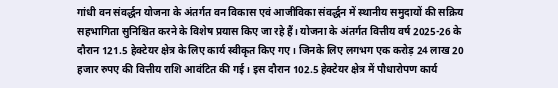गांधी वन संवर्द्धन योजना के अंतर्गत वन विकास एवं आजीविका संवर्द्धन में स्थानीय समुदायों की सक्रिय सहभागिता सुनिश्चित करने के विशेष प्रयास किए जा रहे हैं। योजना के अंतर्गत वित्तीय वर्ष 2025-26 के दौरान 121.5 हेक्टेयर क्षेत्र के लिए कार्य स्वीकृत किए गए। जिनके लिए लगभग एक करोड़ 24 लाख 20 हजार रुपए की वित्तीय राशि आवंटित की गई। इस दौरान 102.5 हेक्टेयर क्षेत्र में पौधारोपण कार्य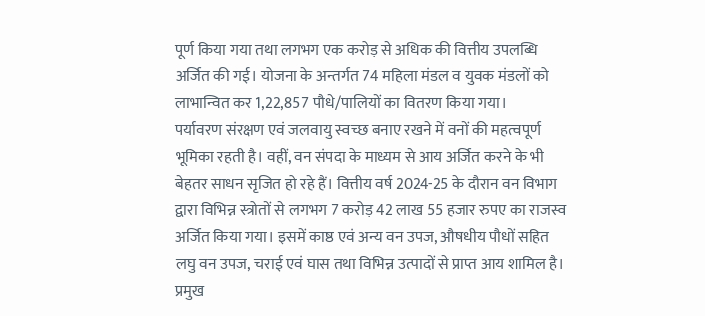पूर्ण किया गया तथा लगभग एक करोड़ से अधिक की वित्तीय उपलब्धि अर्जित की गई। योजना के अन्तर्गत 74 महिला मंडल व युवक मंडलों को लाभान्वित कर 1,22,857 पौधे/पालियों का वितरण किया गया।
पर्यावरण संरक्षण एवं जलवायु स्वच्छ बनाए रखने में वनों की महत्वपूर्ण भूमिका रहती है। वहीं, वन संपदा के माध्यम से आय अर्जित करने के भी बेहतर साधन सृजित हो रहे हैं। वित्तीय वर्ष 2024-25 के दौरान वन विभाग द्वारा विभिन्न स्त्रोतों से लगभग 7 करोड़ 42 लाख 55 हजार रुपए का राजस्व अर्जित किया गया। इसमें काष्ठ एवं अन्य वन उपज, औषधीय पौधों सहित लघु वन उपज, चराई एवं घास तथा विभिन्न उत्पादों से प्राप्त आय शामिल है। प्रमुख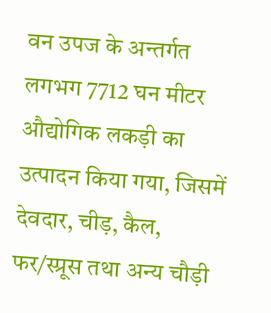वन उपज के अन्तर्गत लगभग 7712 घन मीटर औद्योगिक लकड़ी का उत्पादन किया गया, जिसमें देवदार, चीड़, कैल, फर/स्प्रूस तथा अन्य चौड़ी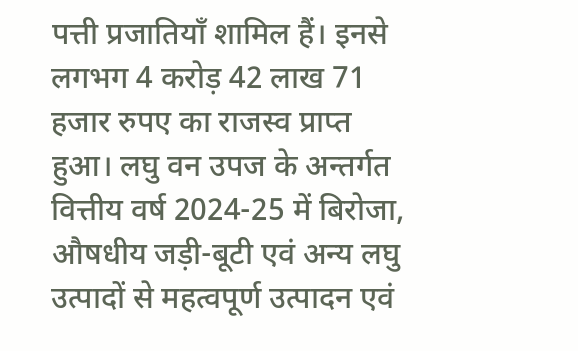पत्ती प्रजातियाँ शामिल हैं। इनसे लगभग 4 करोड़ 42 लाख 71 हजार रुपए का राजस्व प्राप्त हुआ। लघु वन उपज के अन्तर्गत वित्तीय वर्ष 2024-25 में बिरोजा, औषधीय जड़ी-बूटी एवं अन्य लघु उत्पादों से महत्वपूर्ण उत्पादन एवं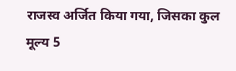राजस्व अर्जित किया गया, जिसका कुल मूल्य 5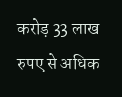करोड़ 33 लाख रुपए से अधिक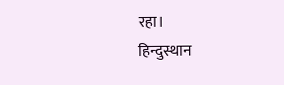रहा।
हिन्दुस्थान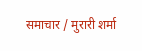समाचार / मुरारी शर्मा